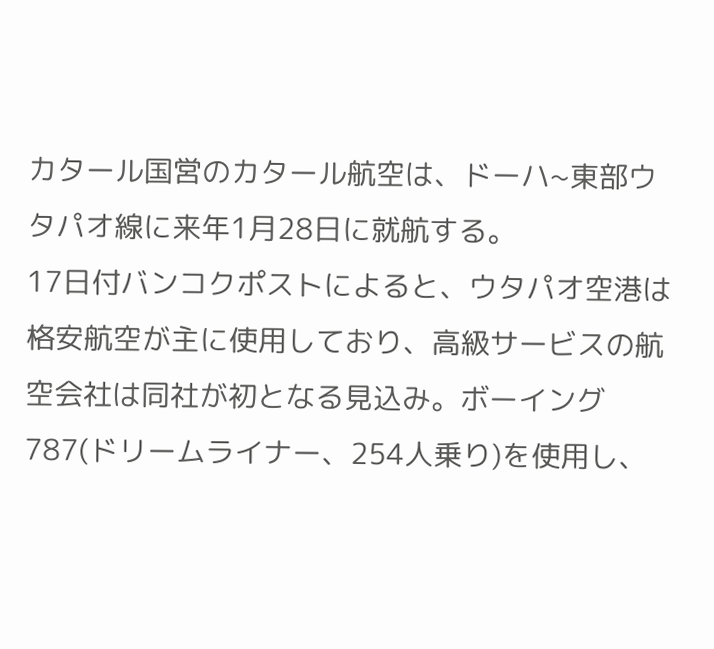カタール国営のカタール航空は、ドーハ~東部ウタパオ線に来年1月28日に就航する。
17日付バンコクポストによると、ウタパオ空港は格安航空が主に使用しており、高級サービスの航空会社は同社が初となる見込み。ボーイング787(ドリームライナー、254人乗り)を使用し、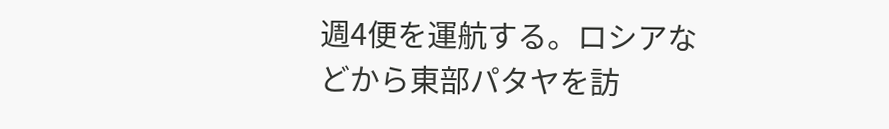週4便を運航する。ロシアなどから東部パタヤを訪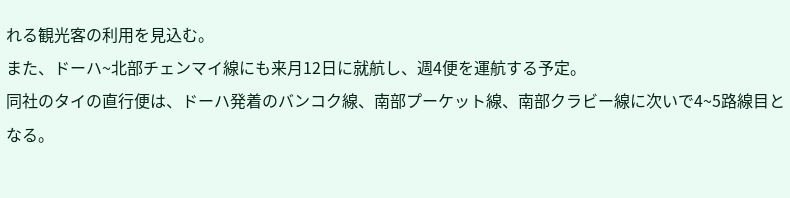れる観光客の利用を見込む。
また、ドーハ~北部チェンマイ線にも来月12日に就航し、週4便を運航する予定。
同社のタイの直行便は、ドーハ発着のバンコク線、南部プーケット線、南部クラビー線に次いで4~5路線目となる。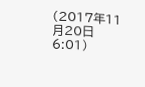(2017年11月20日 6:01)